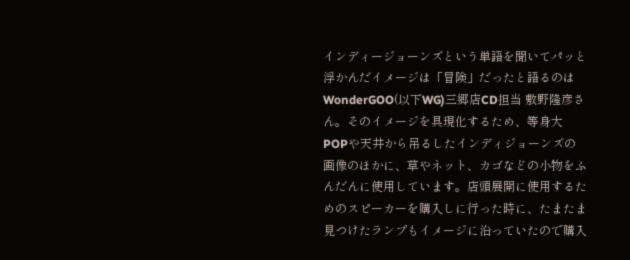インディージョーンズという単語を聞いてパッと浮かんだイメージは「冒険」だったと語るのはWonderGOO(以下WG)三郷店CD担当 敷野隆彦さん。そのイメージを具現化するため、等身大POPや天井から吊るしたインディジョーンズの画像のほかに、草やネット、カゴなどの小物をふんだんに使用しています。店頭展開に使用するためのスピーカーを購入しに行った時に、たまたま見つけたランプもイメージに沿っていたので購入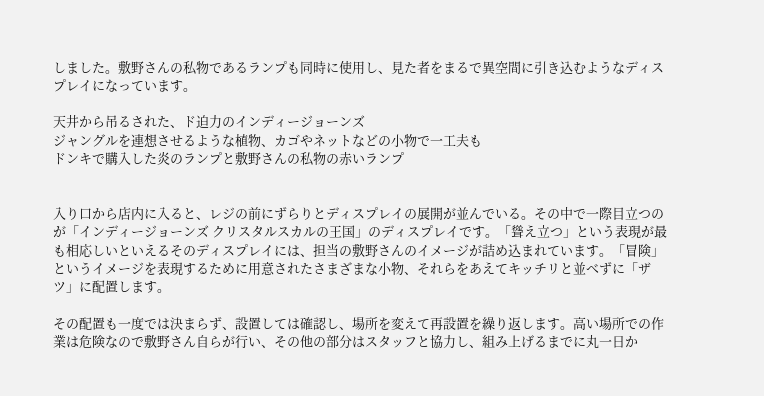しました。敷野さんの私物であるランプも同時に使用し、見た者をまるで異空間に引き込むようなディスプレイになっています。

天井から吊るされた、ド迫力のインディージョーンズ
ジャングルを連想させるような植物、カゴやネットなどの小物で一工夫も
ドンキで購入した炎のランプと敷野さんの私物の赤いランプ


入り口から店内に入ると、レジの前にずらりとディスプレイの展開が並んでいる。その中で一際目立つのが「インディージョーンズ クリスタルスカルの王国」のディスプレイです。「聳え立つ」という表現が最も相応しいといえるそのディスプレイには、担当の敷野さんのイメージが詰め込まれています。「冒険」というイメージを表現するために用意されたさまざまな小物、それらをあえてキッチリと並べずに「ザツ」に配置します。

その配置も一度では決まらず、設置しては確認し、場所を変えて再設置を繰り返します。高い場所での作業は危険なので敷野さん自らが行い、その他の部分はスタッフと協力し、組み上げるまでに丸一日か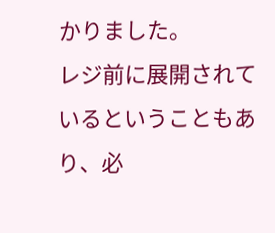かりました。
レジ前に展開されているということもあり、必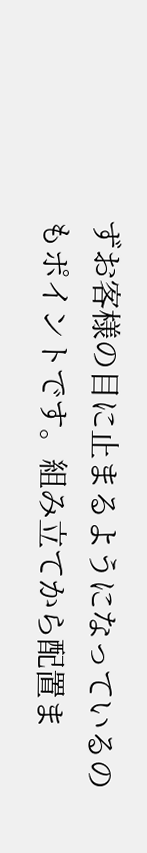ずお客様の目に止まるようになっているのもポイントです。組み立てから配置ま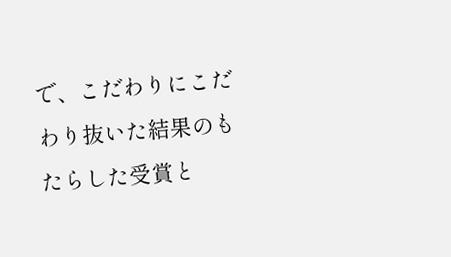で、こだわりにこだわり抜いた結果のもたらした受賞と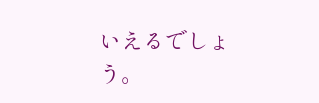いえるでしょう。